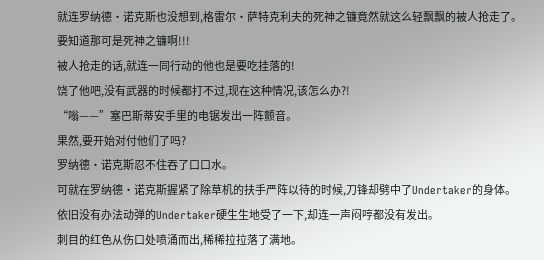就连罗纳德·诺克斯也没想到,格雷尔·萨特克利夫的死神之镰竟然就这么轻飘飘的被人抢走了。
要知道那可是死神之镰啊!!!
被人抢走的话,就连一同行动的他也是要吃挂落的!
饶了他吧,没有武器的时候都打不过,现在这种情况,该怎么办?!
“嗡——”塞巴斯蒂安手里的电锯发出一阵颤音。
果然,要开始对付他们了吗?
罗纳德·诺克斯忍不住吞了口口水。
可就在罗纳德·诺克斯握紧了除草机的扶手严阵以待的时候,刀锋却劈中了Undertaker的身体。
依旧没有办法动弹的Undertaker硬生生地受了一下,却连一声闷哼都没有发出。
刺目的红色从伤口处喷涌而出,稀稀拉拉落了满地。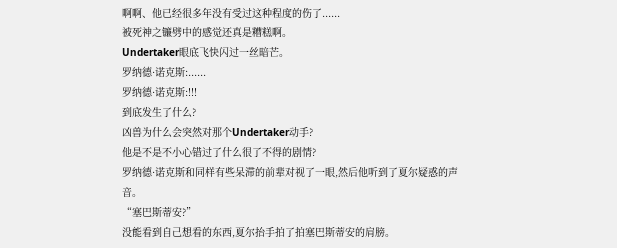啊啊、他已经很多年没有受过这种程度的伤了......
被死神之镰劈中的感觉还真是糟糕啊。
Undertaker眼底飞快闪过一丝暗芒。
罗纳德·诺克斯:......
罗纳德·诺克斯:!!!
到底发生了什么?
凶兽为什么会突然对那个Undertaker动手?
他是不是不小心错过了什么很了不得的剧情?
罗纳德·诺克斯和同样有些呆滞的前辈对视了一眼,然后他听到了夏尔疑惑的声音。
“塞巴斯蒂安?”
没能看到自己想看的东西,夏尔抬手拍了拍塞巴斯蒂安的肩膀。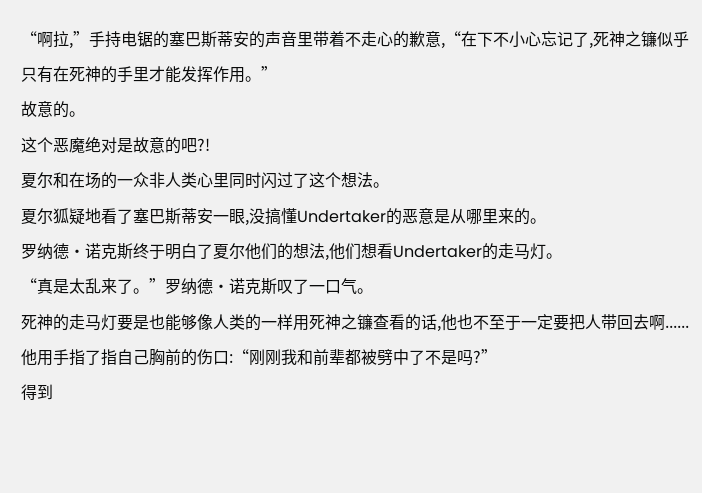“啊拉,”手持电锯的塞巴斯蒂安的声音里带着不走心的歉意,“在下不小心忘记了,死神之镰似乎只有在死神的手里才能发挥作用。”
故意的。
这个恶魔绝对是故意的吧?!
夏尔和在场的一众非人类心里同时闪过了这个想法。
夏尔狐疑地看了塞巴斯蒂安一眼,没搞懂Undertaker的恶意是从哪里来的。
罗纳德·诺克斯终于明白了夏尔他们的想法,他们想看Undertaker的走马灯。
“真是太乱来了。”罗纳德·诺克斯叹了一口气。
死神的走马灯要是也能够像人类的一样用死神之镰查看的话,他也不至于一定要把人带回去啊......
他用手指了指自己胸前的伤口:“刚刚我和前辈都被劈中了不是吗?”
得到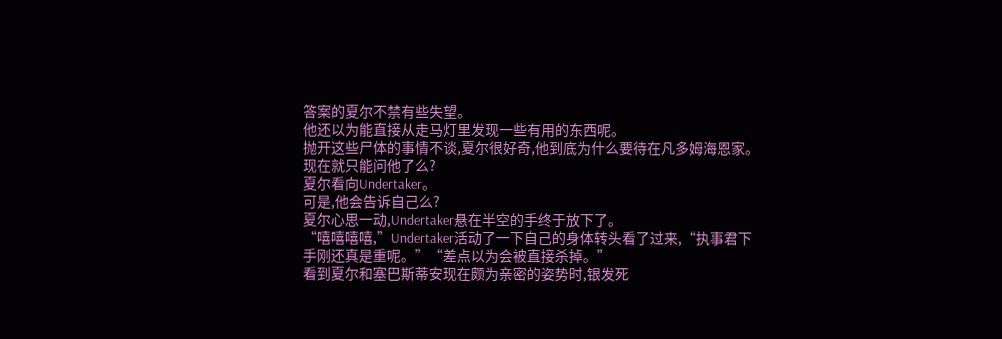答案的夏尔不禁有些失望。
他还以为能直接从走马灯里发现一些有用的东西呢。
抛开这些尸体的事情不谈,夏尔很好奇,他到底为什么要待在凡多姆海恩家。
现在就只能问他了么?
夏尔看向Undertaker。
可是,他会告诉自己么?
夏尔心思一动,Undertaker悬在半空的手终于放下了。
“嘻嘻嘻嘻,”Undertaker活动了一下自己的身体转头看了过来,“执事君下手刚还真是重呢。”“差点以为会被直接杀掉。”
看到夏尔和塞巴斯蒂安现在颇为亲密的姿势时,银发死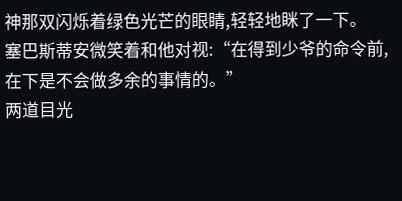神那双闪烁着绿色光芒的眼睛,轻轻地眯了一下。
塞巴斯蒂安微笑着和他对视:“在得到少爷的命令前,在下是不会做多余的事情的。”
两道目光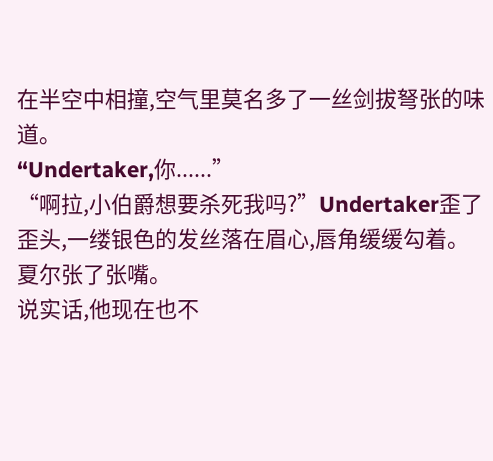在半空中相撞,空气里莫名多了一丝剑拔弩张的味道。
“Undertaker,你......”
“啊拉,小伯爵想要杀死我吗?”Undertaker歪了歪头,一缕银色的发丝落在眉心,唇角缓缓勾着。
夏尔张了张嘴。
说实话,他现在也不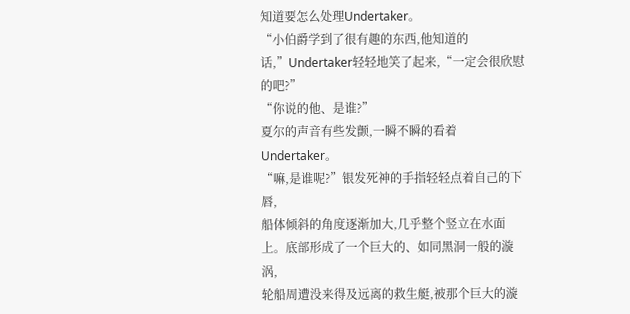知道要怎么处理Undertaker。
“小伯爵学到了很有趣的东西,他知道的话,”Undertaker轻轻地笑了起来,“一定会很欣慰的吧?”
“你说的他、是谁?”
夏尔的声音有些发颤,一瞬不瞬的看着Undertaker。
“嘛,是谁呢?”银发死神的手指轻轻点着自己的下唇,
船体倾斜的角度逐渐加大,几乎整个竖立在水面上。底部形成了一个巨大的、如同黑洞一般的漩涡,
轮船周遭没来得及远离的救生艇,被那个巨大的漩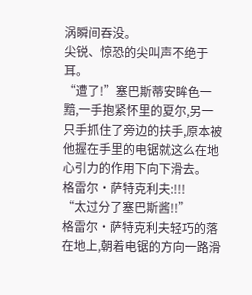涡瞬间吞没。
尖锐、惊恐的尖叫声不绝于耳。
“遭了!”塞巴斯蒂安眸色一黯,一手抱紧怀里的夏尔,另一只手抓住了旁边的扶手,原本被他握在手里的电锯就这么在地心引力的作用下向下滑去。
格雷尔·萨特克利夫:!!!
“太过分了塞巴斯酱!!”
格雷尔·萨特克利夫轻巧的落在地上,朝着电锯的方向一路滑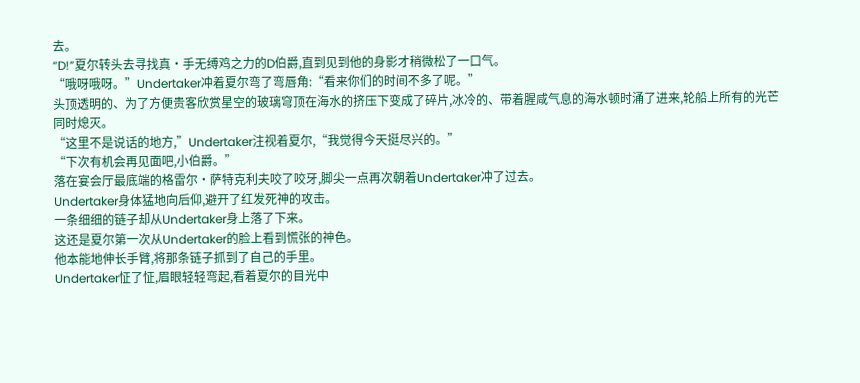去。
“D!”夏尔转头去寻找真·手无缚鸡之力的D伯爵,直到见到他的身影才稍微松了一口气。
“哦呀哦呀。”Undertaker冲着夏尔弯了弯唇角:“看来你们的时间不多了呢。”
头顶透明的、为了方便贵客欣赏星空的玻璃穹顶在海水的挤压下变成了碎片,冰冷的、带着腥咸气息的海水顿时涌了进来,轮船上所有的光芒同时熄灭。
“这里不是说话的地方,”Undertaker注视着夏尔,“我觉得今天挺尽兴的。”
“下次有机会再见面吧,小伯爵。”
落在宴会厅最底端的格雷尔·萨特克利夫咬了咬牙,脚尖一点再次朝着Undertaker冲了过去。
Undertaker身体猛地向后仰,避开了红发死神的攻击。
一条细细的链子却从Undertaker身上落了下来。
这还是夏尔第一次从Undertaker的脸上看到慌张的神色。
他本能地伸长手臂,将那条链子抓到了自己的手里。
Undertaker怔了怔,眉眼轻轻弯起,看着夏尔的目光中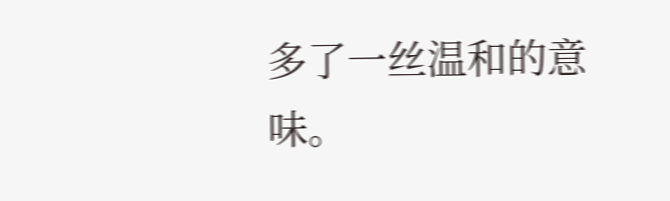多了一丝温和的意味。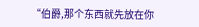“伯爵,那个东西就先放在你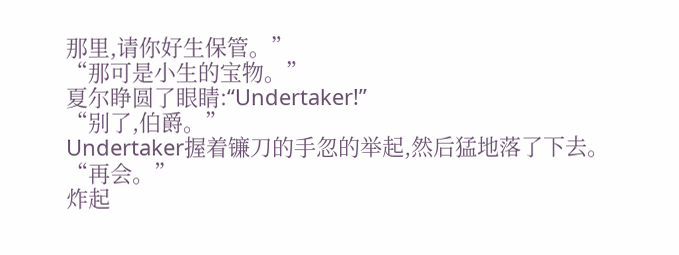那里,请你好生保管。”
“那可是小生的宝物。”
夏尔睁圆了眼睛:“Undertaker!”
“别了,伯爵。”
Undertaker握着镰刀的手忽的举起,然后猛地落了下去。
“再会。”
炸起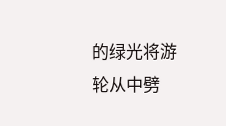的绿光将游轮从中劈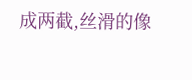成两截,丝滑的像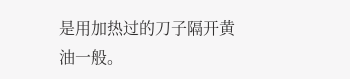是用加热过的刀子隔开黄油一般。